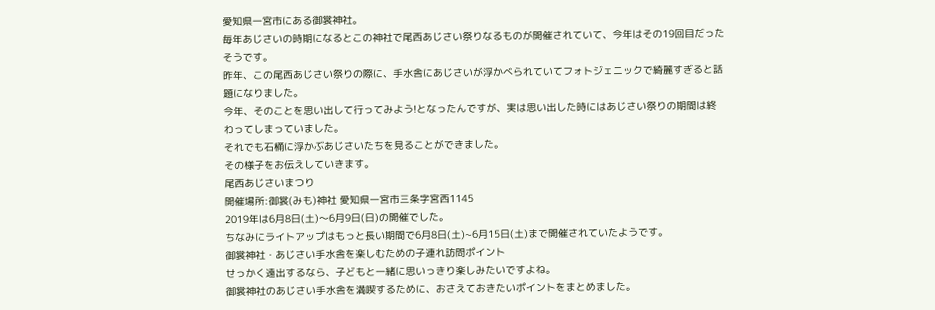愛知県一宮市にある御裳神社。
毎年あじさいの時期になるとこの神社で尾西あじさい祭りなるものが開催されていて、今年はその19回目だったそうです。
昨年、この尾西あじさい祭りの際に、手水舎にあじさいが浮かべられていてフォトジェニックで綺麗すぎると話題になりました。
今年、そのことを思い出して行ってみよう!となったんですが、実は思い出した時にはあじさい祭りの期間は終わってしまっていました。
それでも石桶に浮かぶあじさいたちを見ることができました。
その様子をお伝えしていきます。
尾西あじさいまつり
開催場所:御裳(みも)神社 愛知県一宮市三条字宮西1145
2019年は6月8日(土)〜6月9日(日)の開催でした。
ちなみにライトアップはもっと長い期間で6月8日(土)~6月15日(土)まで開催されていたようです。
御裳神社・あじさい手水舎を楽しむための子連れ訪問ポイント
せっかく遠出するなら、子どもと一緒に思いっきり楽しみたいですよね。
御裳神社のあじさい手水舎を満喫するために、おさえておきたいポイントをまとめました。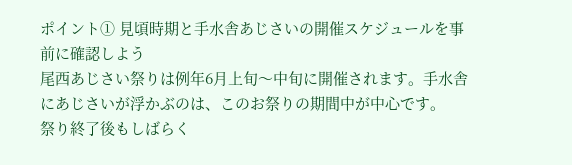ポイント① 見頃時期と手水舎あじさいの開催スケジュールを事前に確認しよう
尾西あじさい祭りは例年6月上旬〜中旬に開催されます。手水舎にあじさいが浮かぶのは、このお祭りの期間中が中心です。
祭り終了後もしばらく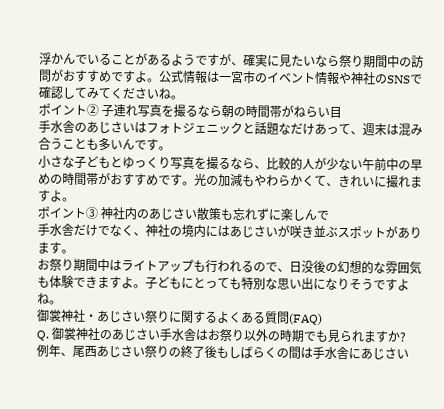浮かんでいることがあるようですが、確実に見たいなら祭り期間中の訪問がおすすめですよ。公式情報は一宮市のイベント情報や神社のSNSで確認してみてくださいね。
ポイント② 子連れ写真を撮るなら朝の時間帯がねらい目
手水舎のあじさいはフォトジェニックと話題なだけあって、週末は混み合うことも多いんです。
小さな子どもとゆっくり写真を撮るなら、比較的人が少ない午前中の早めの時間帯がおすすめです。光の加減もやわらかくて、きれいに撮れますよ。
ポイント③ 神社内のあじさい散策も忘れずに楽しんで
手水舎だけでなく、神社の境内にはあじさいが咲き並ぶスポットがあります。
お祭り期間中はライトアップも行われるので、日没後の幻想的な雰囲気も体験できますよ。子どもにとっても特別な思い出になりそうですよね。
御裳神社・あじさい祭りに関するよくある質問(FAQ)
Q. 御裳神社のあじさい手水舎はお祭り以外の時期でも見られますか?
例年、尾西あじさい祭りの終了後もしばらくの間は手水舎にあじさい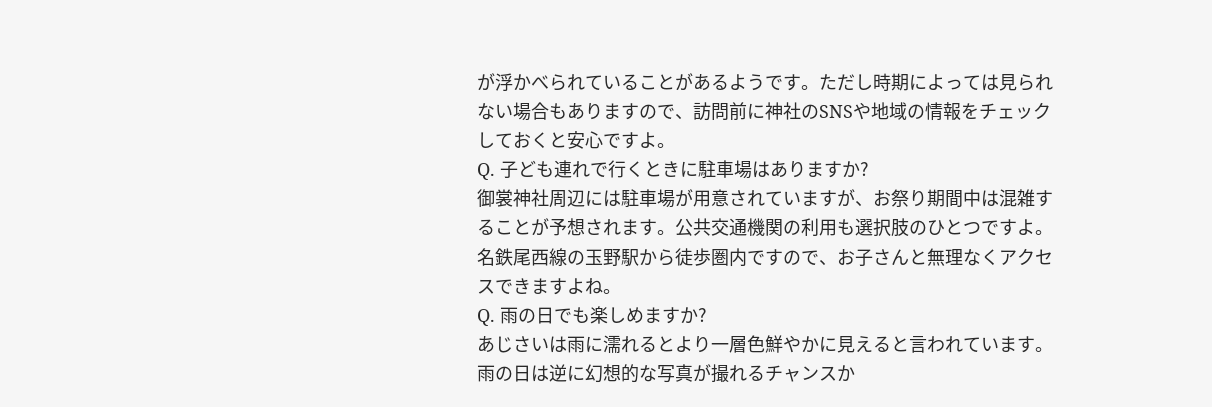が浮かべられていることがあるようです。ただし時期によっては見られない場合もありますので、訪問前に神社のSNSや地域の情報をチェックしておくと安心ですよ。
Q. 子ども連れで行くときに駐車場はありますか?
御裳神社周辺には駐車場が用意されていますが、お祭り期間中は混雑することが予想されます。公共交通機関の利用も選択肢のひとつですよ。名鉄尾西線の玉野駅から徒歩圏内ですので、お子さんと無理なくアクセスできますよね。
Q. 雨の日でも楽しめますか?
あじさいは雨に濡れるとより一層色鮮やかに見えると言われています。雨の日は逆に幻想的な写真が撮れるチャンスか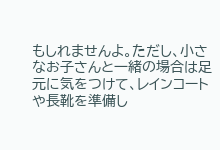もしれませんよ。ただし、小さなお子さんと一緒の場合は足元に気をつけて、レインコートや長靴を準備し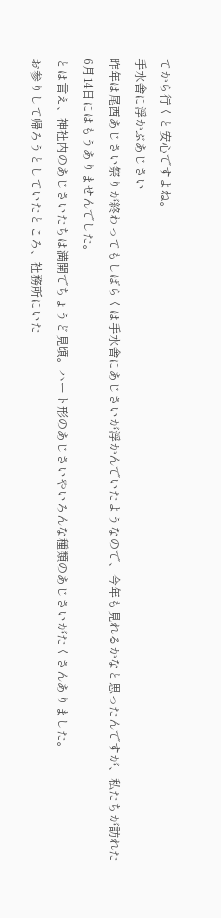てから行くと安心ですよね。
手水舎に浮かぶあじさい
昨年は尾西あじさい祭りが終わってもしばらくは手水舎にあじさいが浮かんでいたようなので、今年も見れるかなと思ったんですが、私たちが訪れた6月14日にはもうありませんでした。
とは言え、神社内のあじさいたちは満開でちょうど見頃。ハート形のあじさいやいろんな種類のあじさいがたくさんありました。
お参りして帰ろうとしていたところ、社務所にいた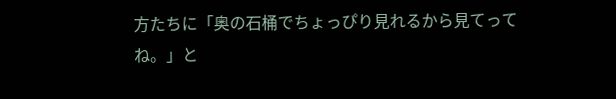方たちに「奥の石桶でちょっぴり見れるから見てってね。」と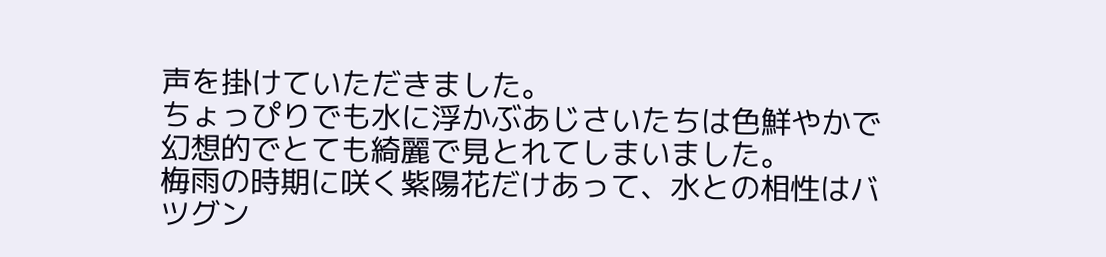声を掛けていただきました。
ちょっぴりでも水に浮かぶあじさいたちは色鮮やかで幻想的でとても綺麗で見とれてしまいました。
梅雨の時期に咲く紫陽花だけあって、水との相性はバツグン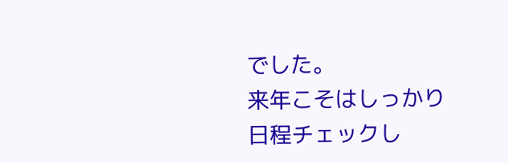でした。
来年こそはしっかり日程チェックし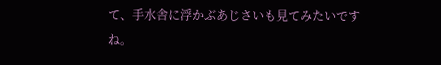て、手水舎に浮かぶあじさいも見てみたいですね。